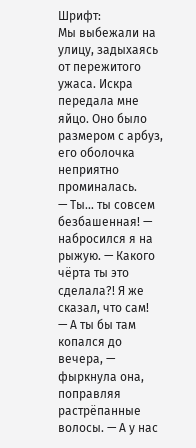Шрифт:
Мы выбежали на улицу, задыхаясь от пережитого ужаса. Искра передала мне яйцо. Оно было размером с арбуз, его оболочка неприятно проминалась.
— Ты… ты совсем безбашенная! — набросился я на рыжую. — Какого чёрта ты это сделала?! Я же сказал, что сам!
— А ты бы там копался до вечера, — фыркнула она, поправляя растрёпанные волосы. — А у нас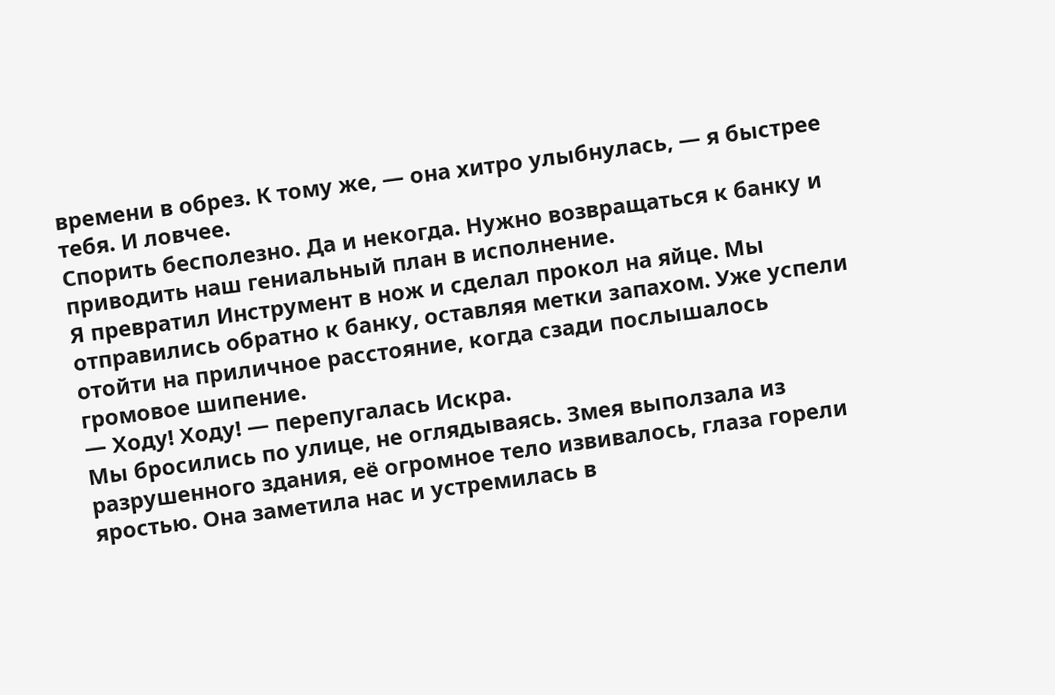времени в обрез. К тому же, — она хитро улыбнулась, — я быстрее тебя. И ловчее.
Спорить бесполезно. Да и некогда. Нужно возвращаться к банку и приводить наш гениальный план в исполнение.
Я превратил Инструмент в нож и сделал прокол на яйце. Мы отправились обратно к банку, оставляя метки запахом. Уже успели отойти на приличное расстояние, когда сзади послышалось громовое шипение.
— Ходу! Ходу! — перепугалась Искра.
Мы бросились по улице, не оглядываясь. Змея выползала из разрушенного здания, её огромное тело извивалось, глаза горели яростью. Она заметила нас и устремилась в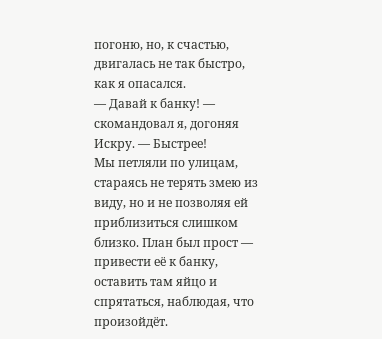погоню, но, к счастью, двигалась не так быстро, как я опасался.
— Давай к банку! — скомандовал я, догоняя Искру. — Быстрее!
Мы петляли по улицам, стараясь не терять змею из виду, но и не позволяя ей приблизиться слишком близко. План был прост — привести её к банку, оставить там яйцо и спрятаться, наблюдая, что произойдёт.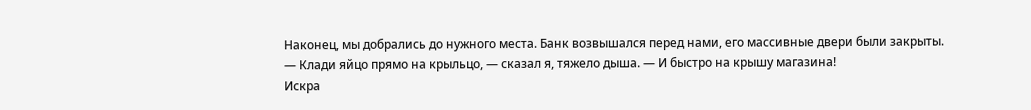Наконец, мы добрались до нужного места. Банк возвышался перед нами, его массивные двери были закрыты.
— Клади яйцо прямо на крыльцо, — сказал я, тяжело дыша. — И быстро на крышу магазина!
Искра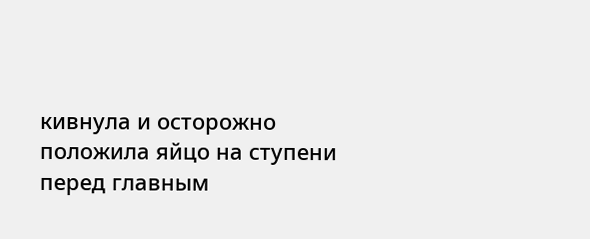кивнула и осторожно положила яйцо на ступени перед главным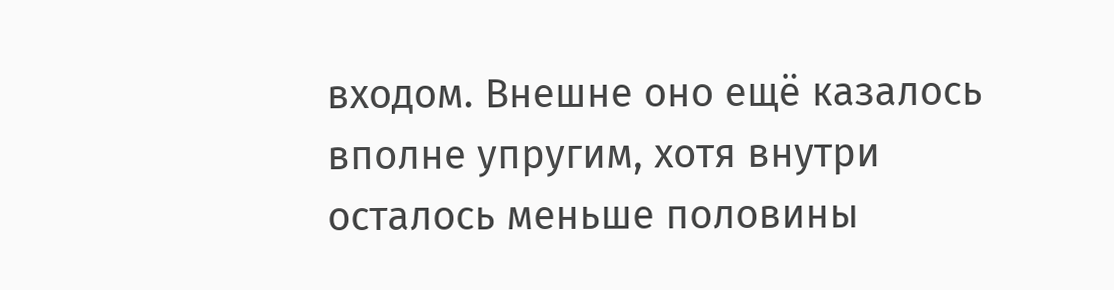входом. Внешне оно ещё казалось вполне упругим, хотя внутри осталось меньше половины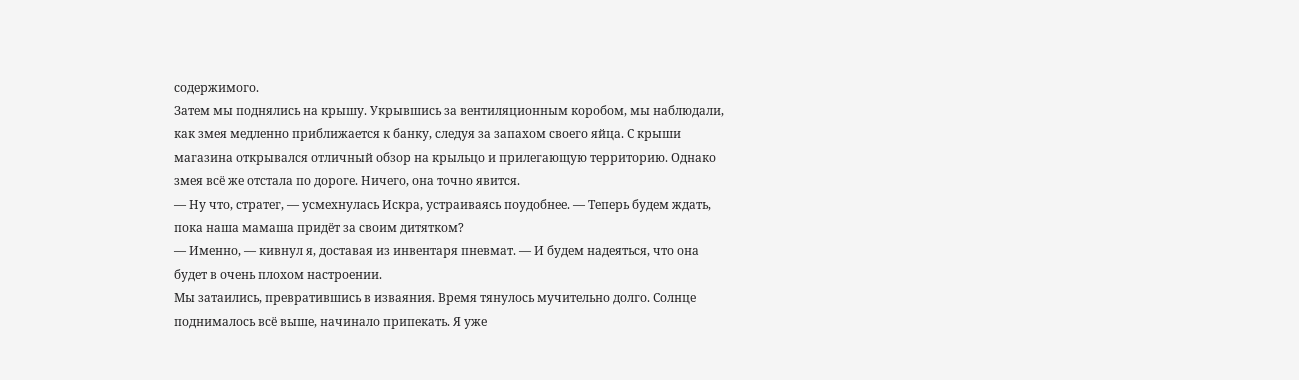содержимого.
Затем мы поднялись на крышу. Укрывшись за вентиляционным коробом, мы наблюдали, как змея медленно приближается к банку, следуя за запахом своего яйца. С крыши магазина открывался отличный обзор на крыльцо и прилегающую территорию. Однако змея всё же отстала по дороге. Ничего, она точно явится.
— Ну что, стратег, — усмехнулась Искра, устраиваясь поудобнее. — Теперь будем ждать, пока наша мамаша придёт за своим дитятком?
— Именно, — кивнул я, доставая из инвентаря пневмат. — И будем надеяться, что она будет в очень плохом настроении.
Мы затаились, превратившись в изваяния. Время тянулось мучительно долго. Солнце поднималось всё выше, начинало припекать. Я уже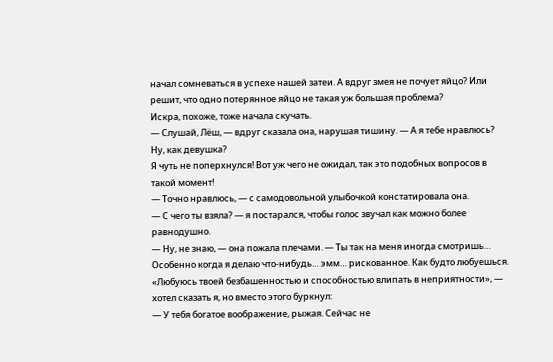начал сомневаться в успехе нашей затеи. А вдруг змея не почует яйцо? Или решит, что одно потерянное яйцо не такая уж большая проблема?
Искра, похоже, тоже начала скучать.
— Слушай, Лёш, — вдруг сказала она, нарушая тишину. — А я тебе нравлюсь? Ну, как девушка?
Я чуть не поперхнулся! Вот уж чего не ожидал, так это подобных вопросов в такой момент!
— Точно нравлюсь, — с самодовольной улыбочкой констатировала она.
— С чего ты взяла? — я постарался, чтобы голос звучал как можно более равнодушно.
— Ну, не знаю, — она пожала плечами. — Ты так на меня иногда смотришь… Особенно когда я делаю что-нибудь… эмм… рискованное. Как будто любуешься.
«Любуюсь твоей безбашенностью и способностью влипать в неприятности», — хотел сказать я, но вместо этого буркнул:
— У тебя богатое воображение, рыжая. Сейчас не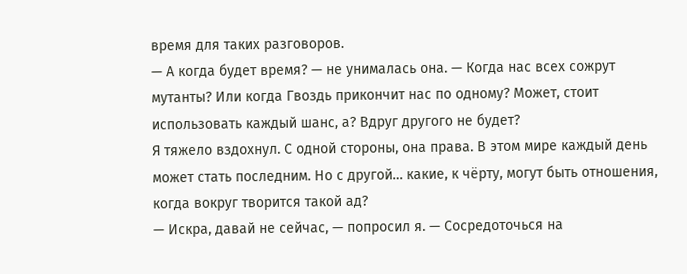время для таких разговоров.
— А когда будет время? — не унималась она. — Когда нас всех сожрут мутанты? Или когда Гвоздь прикончит нас по одному? Может, стоит использовать каждый шанс, а? Вдруг другого не будет?
Я тяжело вздохнул. С одной стороны, она права. В этом мире каждый день может стать последним. Но с другой… какие, к чёрту, могут быть отношения, когда вокруг творится такой ад?
— Искра, давай не сейчас, — попросил я. — Сосредоточься на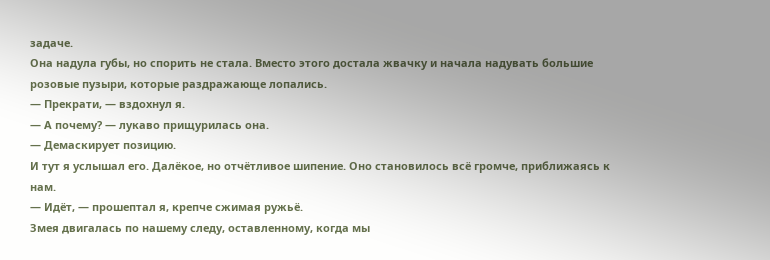задаче.
Она надула губы, но спорить не стала. Вместо этого достала жвачку и начала надувать большие розовые пузыри, которые раздражающе лопались.
— Прекрати, — вздохнул я.
— А почему? — лукаво прищурилась она.
— Демаскирует позицию.
И тут я услышал его. Далёкое, но отчётливое шипение. Оно становилось всё громче, приближаясь к нам.
— Идёт, — прошептал я, крепче сжимая ружьё.
Змея двигалась по нашему следу, оставленному, когда мы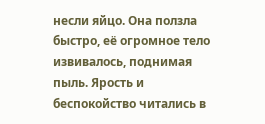несли яйцо. Она ползла быстро, её огромное тело извивалось, поднимая пыль. Ярость и беспокойство читались в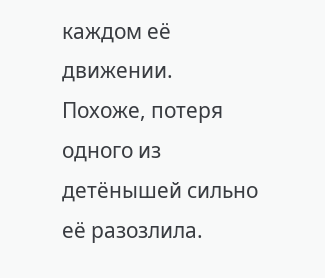каждом её движении. Похоже, потеря одного из детёнышей сильно её разозлила.